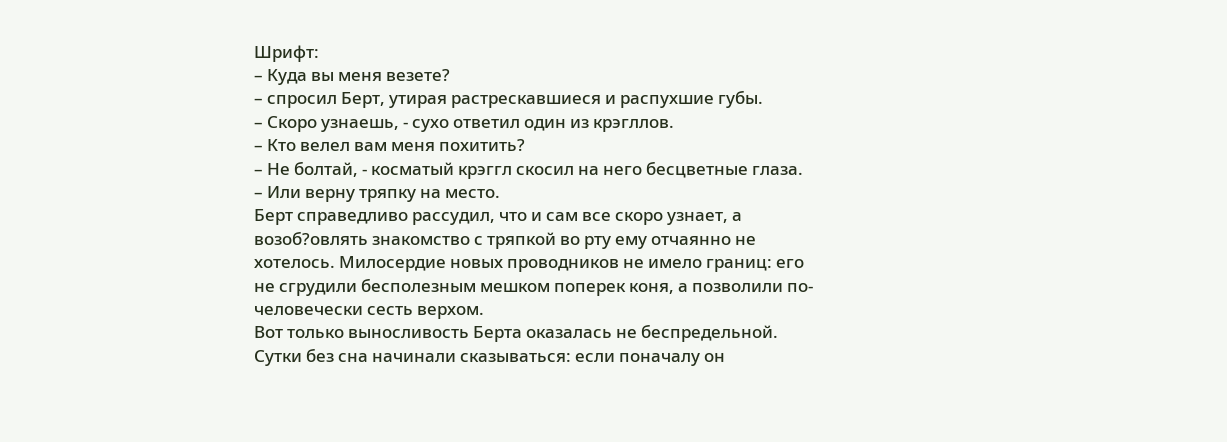Шрифт:
– Куда вы меня везете?
– спросил Берт, утирая растрескавшиеся и распухшие губы.
– Скоро узнаешь, - сухо ответил один из крэгллов.
– Кто велел вам меня похитить?
– Не болтай, - косматый крэггл скосил на него бесцветные глаза.
– Или верну тряпку на место.
Берт справедливо рассудил, что и сам все скоро узнает, а возоб?овлять знакомство с тряпкой во рту ему отчаянно не хотелось. Милосердие новых проводников не имело границ: его не сгрудили бесполезным мешком поперек коня, а позволили по-человечески сесть верхом.
Вот только выносливость Берта оказалась не беспредельной. Сутки без сна начинали сказываться: если поначалу он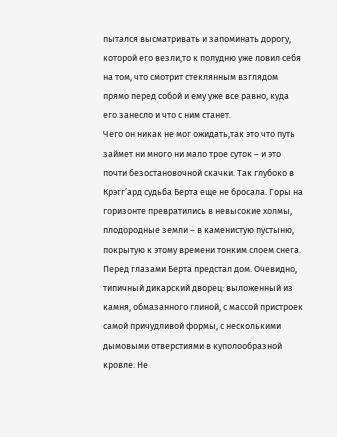пытался высматривать и запоминать дорогу, которой его везли,то к полудню уже ловил себя на тoм, что смотрит стеклянным взглядом прямо перед собой и ему уже все равно, куда его занесло и что с ним станет.
Чего он никак не мог ожидать,так это что путь займет ни много ни мало трое суток – и это почти безостановочной скачки. Так глубоко в Крэгг’ард судьба Берта еще не бросала. Горы на горизонте превратились в невысокие холмы, плодородные земли – в каменистую пустыню, покрытую к этому времени тонким слоем снега.
Перед глазами Берта предстал дом. Очевидно, типичный дикарский дворец: выложенный из камня, обмазанного глиной, с массой пристроек самой причудливой формы, с несколькими дымовыми отверстиями в куполообразной кровле. Не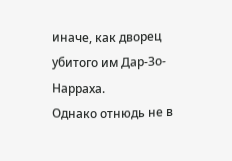иначе, как дворец убитого им Дар-Зо-Наррaха.
Однако отнюдь не в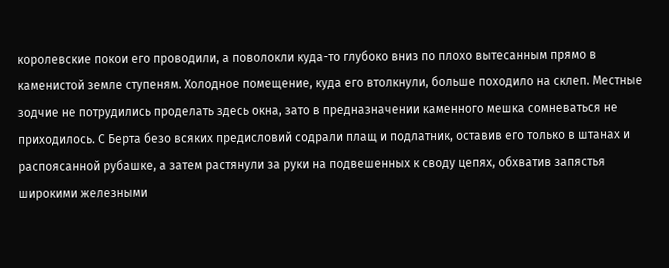королевские покои его проводили, а поволокли куда-то глубоко вниз по плохо вытесанным прямо в каменистой земле ступеням. Холодное помещение, куда его втолкнули, больше походило на склеп. Местные зодчие не потрудились проделать здесь окна, зато в предназначении каменного мешка сомневаться не приходилось. С Берта безо всяких предисловий содрали плащ и подлатник, оставив его только в штанах и распоясанной рубашке, а затем растянули за руки на подвешенных к своду цепях, обхватив запястья широкими железными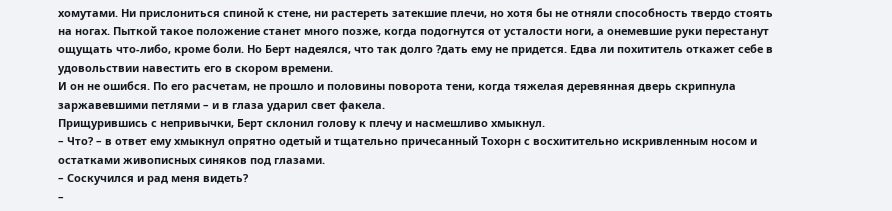хомутами. Ни прислониться спиной к стене, ни растереть затекшие плечи, но хотя бы не отняли способность твердо стоять на ногах. Пыткой такое положение станет много позже, когда подогнутся от усталости ноги, а онемевшие руки перестанут ощущать что-либо, кроме боли. Но Берт надеялся, что так долго ?дать ему не придется. Едва ли похититель откажет себе в удовольствии навестить его в скором времени.
И он не ошибся. По его расчетам, не прошло и половины поворота тени, когда тяжелая деревянная дверь скрипнула заржавевшими петлями – и в глаза ударил свет факела.
Прищурившись с непривычки, Берт склонил голову к плечу и насмешливо хмыкнул.
– Что? – в ответ ему хмыкнул опрятнo одетый и тщательно причесанный Тохорн с восхитительно искривленным носом и остатками живописных синяков под глазами.
– Соскучился и рад меня видеть?
–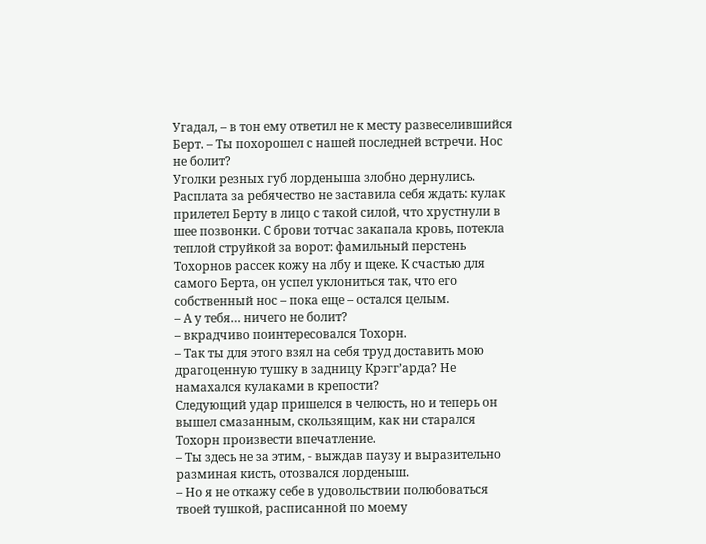Угадал, – в тон ему ответил не к месту развеселившийся Берт. – Ты похорошел с нашей последней встречи. Нос не болит?
Уголки резных губ лорденыша злобно дернулись. Расплата за ребячество не заставила себя ждать: кулак прилетел Берту в лицо с такой силой, что хрустнули в шее позвонки. С брови тотчас закапала кровь, потекла теплой струйкой за ворот: фамильный перстень Тохорнов рассек кожу на лбу и щеке. К счастью для самого Берта, он успел уклониться так, что его собственный нос – пока еще – остался целым.
– А у тебя… ничего не болит?
– вкрадчиво поинтересовался Тохорн.
– Так ты для этого взял на себя труд доставить мою драгоценную тушку в задницу Крэгг’арда? Не намахался кулаками в крепости?
Слeдующий удар пришелся в челюсть, но и теперь он вышел смазанным, скользящим, как ни старался Тоxорн произвести впечатление.
– Ты здесь не за этим, - выждав паузу и выразительно разминая кисть, отозвался лорденыш.
– Но я не откажу себе в удовольствии полюбоваться твоей тушкой, расписанной по моему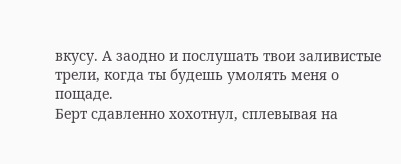вкусу. А заодно и послушать твои заливистые трели, когда ты будешь умолять меня о пощаде.
Берт сдавленно хохотнул, сплевывая на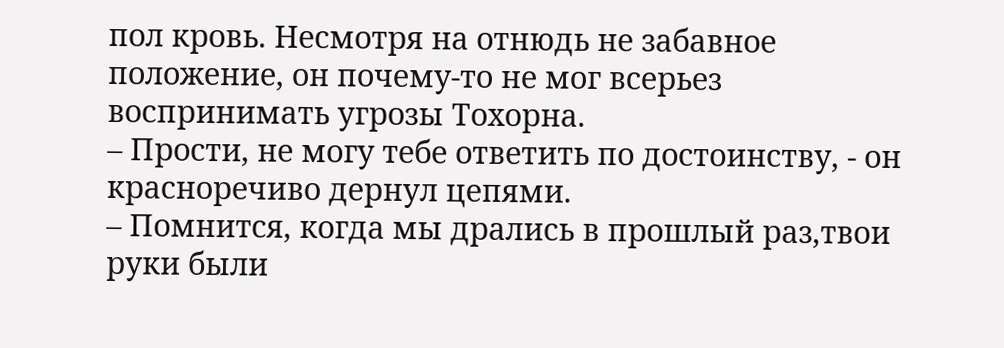пол кровь. Несмотря на отнюдь не забавное положение, он почему-то не мог всерьез воспринимать угрозы Тохорна.
– Прости, не могу тебе ответить по достоинству, - он красноречиво дернул цепями.
– Помнится, когда мы дрались в прошлый раз,твои руки были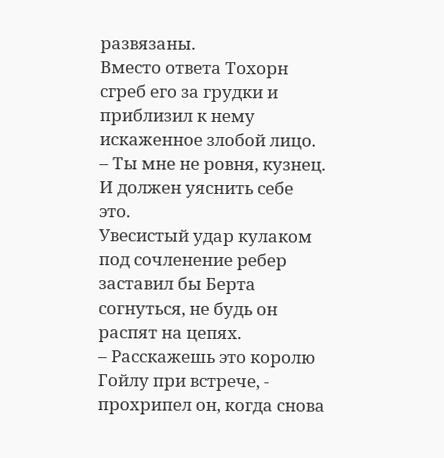развязаны.
Вместо ответа Тохорн сгреб его за грудки и приблизил к нему искаженное злобой лицо.
– Ты мне не ровня, кузнец. И должен уяснить себе это.
Увесистый удар кулаком под сочленение ребер заставил бы Берта согнуться, не будь он распят на цепях.
– Расскажешь это королю Гойлу при встрече, - прохрипел он, когда снова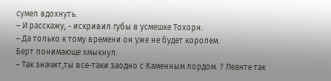сумел вдохнуть.
– И расскажу, - искривил губы в усмешке Тохорн.
– Да только к тому времени он уже не будет королем.
Берт понимающе хмыкнул.
– Так значит,ты все-таки заодно с Каменным лордом. ? Леанте так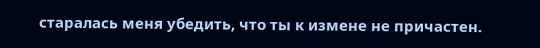старалась меня убедить, что ты к измене не причастен.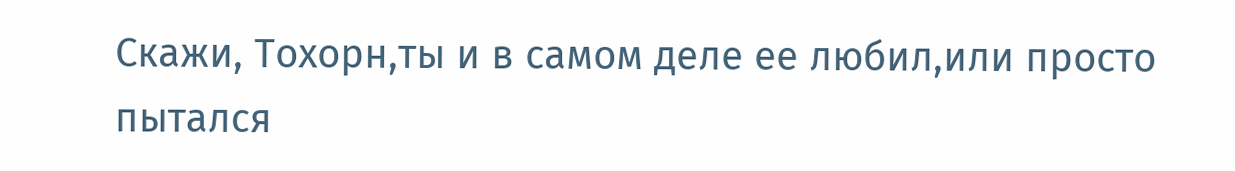Скажи, Тохорн,ты и в самом деле ее любил,или просто пытался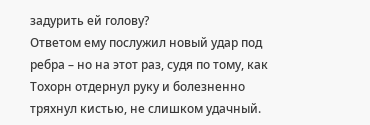задурить ей голову?
Ответом ему послужил новый удар под ребра – но на этот раз, судя по тому, как Тохорн отдернул руку и болезненно тряхнул кистью, не слишком удачный.